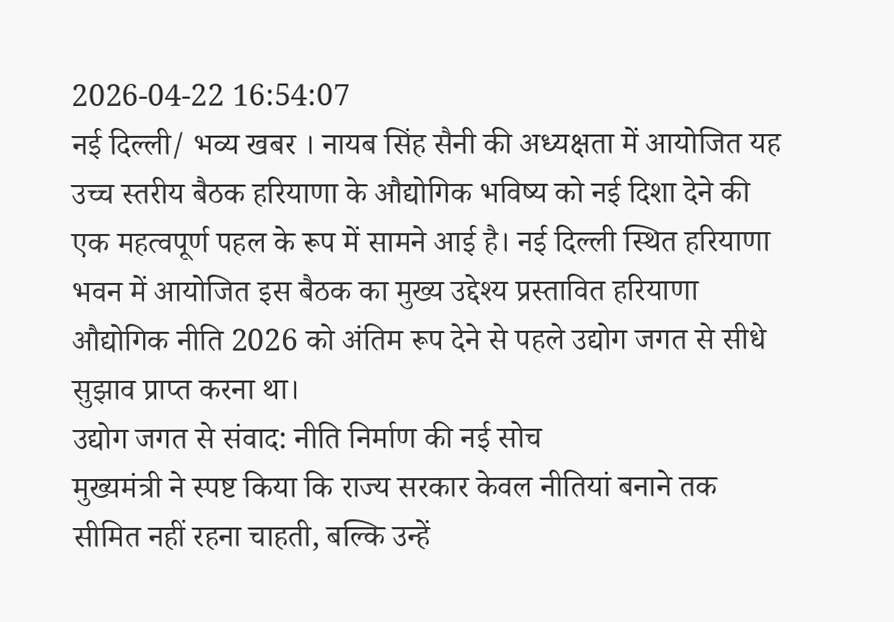2026-04-22 16:54:07
नई दिल्ली/ भव्य खबर । नायब सिंह सैनी की अध्यक्षता में आयोजित यह उच्च स्तरीय बैठक हरियाणा के औद्योगिक भविष्य को नई दिशा देने की एक महत्वपूर्ण पहल के रूप में सामने आई है। नई दिल्ली स्थित हरियाणा भवन में आयोजित इस बैठक का मुख्य उद्देश्य प्रस्तावित हरियाणा औद्योगिक नीति 2026 को अंतिम रूप देने से पहले उद्योग जगत से सीधे सुझाव प्राप्त करना था।
उद्योग जगत से संवाद: नीति निर्माण की नई सोच
मुख्यमंत्री ने स्पष्ट किया कि राज्य सरकार केवल नीतियां बनाने तक सीमित नहीं रहना चाहती, बल्कि उन्हें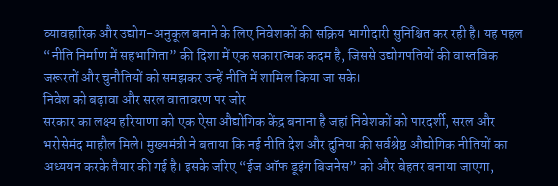व्यावहारिक और उद्योग-अनुकूल बनाने के लिए निवेशकों की सक्रिय भागीदारी सुनिश्चित कर रही है। यह पहल “नीति निर्माण में सहभागिता” की दिशा में एक सकारात्मक कदम है, जिससे उद्योगपतियों की वास्तविक जरूरतों और चुनौतियों को समझकर उन्हें नीति में शामिल किया जा सके।
निवेश को बढ़ावा और सरल वातावरण पर जोर
सरकार का लक्ष्य हरियाणा को एक ऐसा औद्योगिक केंद्र बनाना है जहां निवेशकों को पारदर्शी, सरल और भरोसेमंद माहौल मिले। मुख्यमंत्री ने बताया कि नई नीति देश और दुनिया की सर्वश्रेष्ठ औद्योगिक नीतियों का अध्ययन करके तैयार की गई है। इसके जरिए “ईज ऑफ डूइंग बिजनेस” को और बेहतर बनाया जाएगा,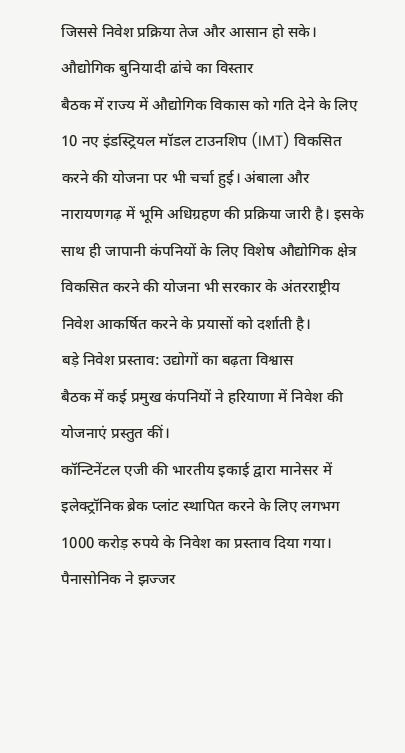जिससे निवेश प्रक्रिया तेज और आसान हो सके।
औद्योगिक बुनियादी ढांचे का विस्तार
बैठक में राज्य में औद्योगिक विकास को गति देने के लिए 10 नए इंडस्ट्रियल मॉडल टाउनशिप (IMT) विकसित करने की योजना पर भी चर्चा हुई। अंबाला और नारायणगढ़ में भूमि अधिग्रहण की प्रक्रिया जारी है। इसके साथ ही जापानी कंपनियों के लिए विशेष औद्योगिक क्षेत्र विकसित करने की योजना भी सरकार के अंतरराष्ट्रीय निवेश आकर्षित करने के प्रयासों को दर्शाती है।
बड़े निवेश प्रस्ताव: उद्योगों का बढ़ता विश्वास
बैठक में कई प्रमुख कंपनियों ने हरियाणा में निवेश की योजनाएं प्रस्तुत कीं।
कॉन्टिनेंटल एजी की भारतीय इकाई द्वारा मानेसर में इलेक्ट्रॉनिक ब्रेक प्लांट स्थापित करने के लिए लगभग 1000 करोड़ रुपये के निवेश का प्रस्ताव दिया गया।
पैनासोनिक ने झज्जर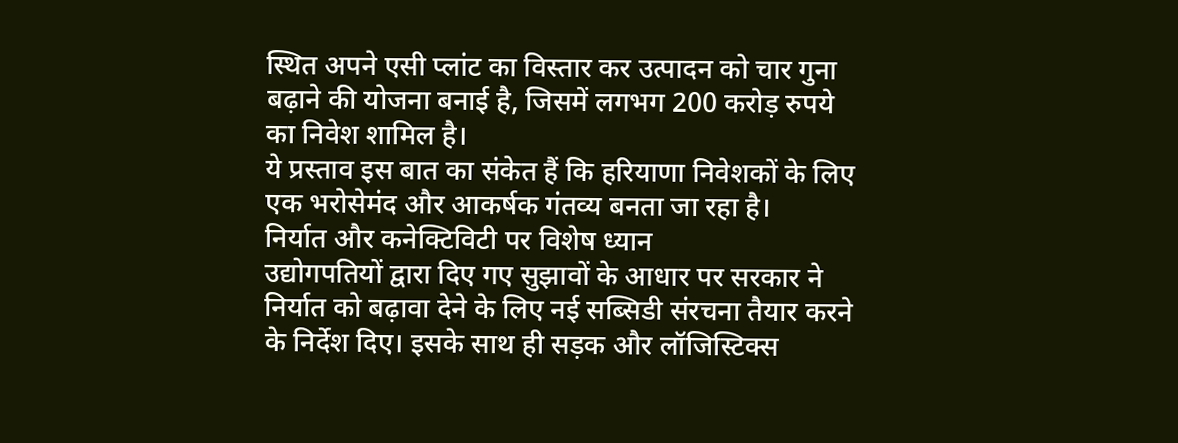स्थित अपने एसी प्लांट का विस्तार कर उत्पादन को चार गुना बढ़ाने की योजना बनाई है, जिसमें लगभग 200 करोड़ रुपये का निवेश शामिल है।
ये प्रस्ताव इस बात का संकेत हैं कि हरियाणा निवेशकों के लिए एक भरोसेमंद और आकर्षक गंतव्य बनता जा रहा है।
निर्यात और कनेक्टिविटी पर विशेष ध्यान
उद्योगपतियों द्वारा दिए गए सुझावों के आधार पर सरकार ने निर्यात को बढ़ावा देने के लिए नई सब्सिडी संरचना तैयार करने के निर्देश दिए। इसके साथ ही सड़क और लॉजिस्टिक्स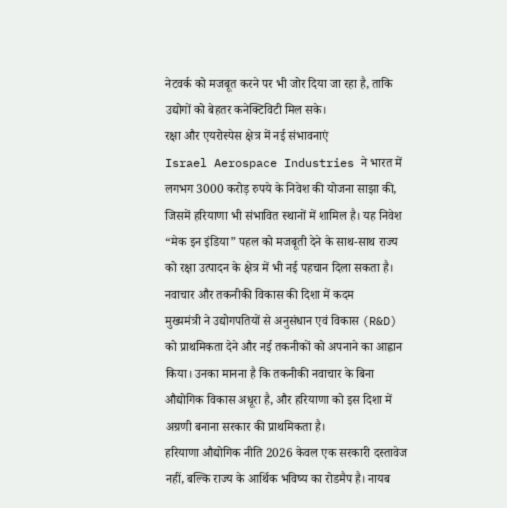नेटवर्क को मजबूत करने पर भी जोर दिया जा रहा है, ताकि उद्योगों को बेहतर कनेक्टिविटी मिल सके।
रक्षा और एयरोस्पेस क्षेत्र में नई संभावनाएं
Israel Aerospace Industries ने भारत में लगभग 3000 करोड़ रुपये के निवेश की योजना साझा की, जिसमें हरियाणा भी संभावित स्थानों में शामिल है। यह निवेश “मेक इन इंडिया” पहल को मजबूती देने के साथ-साथ राज्य को रक्षा उत्पादन के क्षेत्र में भी नई पहचान दिला सकता है।
नवाचार और तकनीकी विकास की दिशा में कदम
मुख्यमंत्री ने उद्योगपतियों से अनुसंधान एवं विकास (R&D) को प्राथमिकता देने और नई तकनीकों को अपनाने का आह्वान किया। उनका मानना है कि तकनीकी नवाचार के बिना औद्योगिक विकास अधूरा है, और हरियाणा को इस दिशा में अग्रणी बनाना सरकार की प्राथमिकता है।
हरियाणा औद्योगिक नीति 2026 केवल एक सरकारी दस्तावेज नहीं, बल्कि राज्य के आर्थिक भविष्य का रोडमैप है। नायब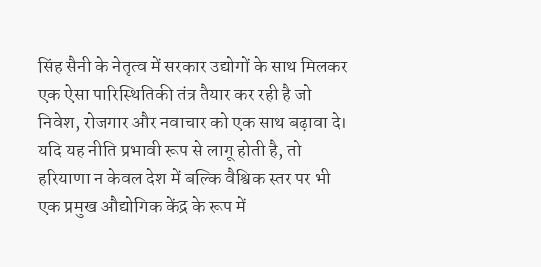सिंह सैनी के नेतृत्व में सरकार उद्योगों के साथ मिलकर एक ऐसा पारिस्थितिकी तंत्र तैयार कर रही है जो निवेश, रोजगार और नवाचार को एक साथ बढ़ावा दे।
यदि यह नीति प्रभावी रूप से लागू होती है, तो हरियाणा न केवल देश में बल्कि वैश्विक स्तर पर भी एक प्रमुख औद्योगिक केंद्र के रूप में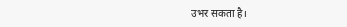उभर सकता है।